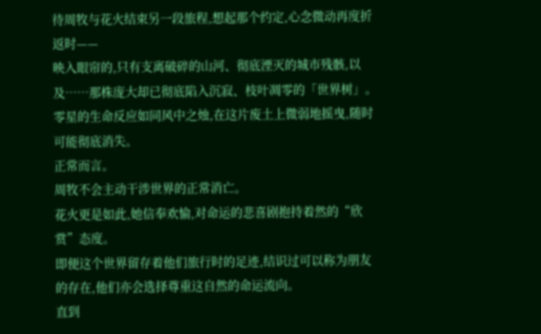待周牧与花火结束另一段旅程,想起那个约定,心念微动再度折返时——
映入眼帘的,只有支离破碎的山河、彻底湮灭的城市残骸,以及……那株庞大却已彻底陷入沉寂、枝叶凋零的「世界树」。
零星的生命反应如同风中之烛,在这片废土上微弱地摇曳,随时可能彻底消失。
正常而言。
周牧不会主动干涉世界的正常消亡。
花火更是如此,她信奉欢愉,对命运的悲喜剧抱持着然的“欣赏”态度。
即便这个世界留存着他们旅行时的足迹,结识过可以称为朋友的存在,他们亦会选择尊重这自然的命运流向。
直到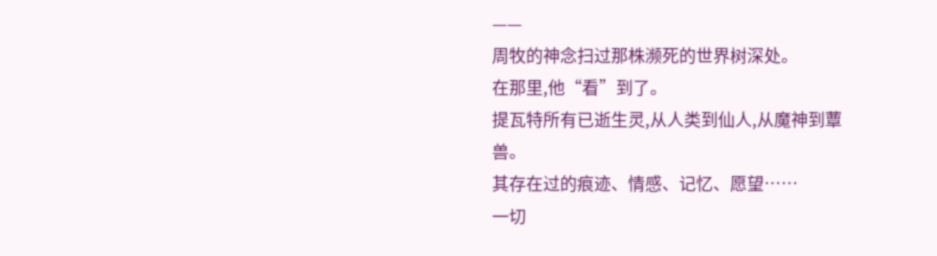——
周牧的神念扫过那株濒死的世界树深处。
在那里,他“看”到了。
提瓦特所有已逝生灵,从人类到仙人,从魔神到蕈兽。
其存在过的痕迹、情感、记忆、愿望……
一切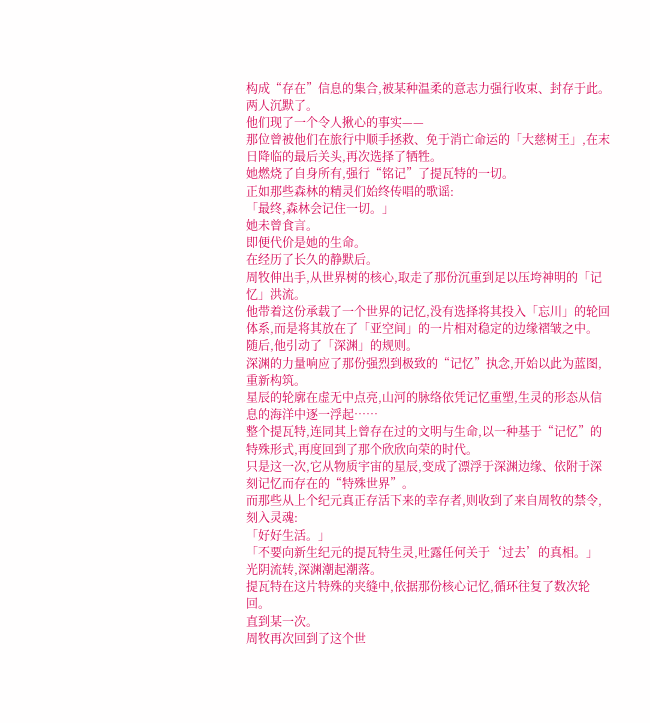构成“存在”信息的集合,被某种温柔的意志力强行收束、封存于此。
两人沉默了。
他们现了一个令人揪心的事实——
那位曾被他们在旅行中顺手拯救、免于消亡命运的「大慈树王」,在末日降临的最后关头,再次选择了牺牲。
她燃烧了自身所有,强行“铭记”了提瓦特的一切。
正如那些森林的精灵们始终传唱的歌谣:
「最终,森林会记住一切。」
她未曾食言。
即便代价是她的生命。
在经历了长久的静默后。
周牧伸出手,从世界树的核心,取走了那份沉重到足以压垮神明的「记忆」洪流。
他带着这份承载了一个世界的记忆,没有选择将其投入「忘川」的轮回体系,而是将其放在了「亚空间」的一片相对稳定的边缘褶皱之中。
随后,他引动了「深渊」的规则。
深渊的力量响应了那份强烈到极致的“记忆”执念,开始以此为蓝图,重新构筑。
星辰的轮廓在虚无中点亮,山河的脉络依凭记忆重塑,生灵的形态从信息的海洋中逐一浮起……
整个提瓦特,连同其上曾存在过的文明与生命,以一种基于“记忆”的特殊形式,再度回到了那个欣欣向荣的时代。
只是这一次,它从物质宇宙的星辰,变成了漂浮于深渊边缘、依附于深刻记忆而存在的“特殊世界”。
而那些从上个纪元真正存活下来的幸存者,则收到了来自周牧的禁令,刻入灵魂:
「好好生活。」
「不要向新生纪元的提瓦特生灵,吐露任何关于‘过去’的真相。」
光阴流转,深渊潮起潮落。
提瓦特在这片特殊的夹缝中,依据那份核心记忆,循环往复了数次轮回。
直到某一次。
周牧再次回到了这个世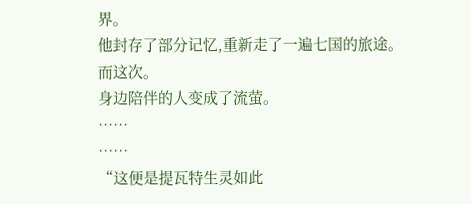界。
他封存了部分记忆,重新走了一遍七国的旅途。
而这次。
身边陪伴的人变成了流萤。
……
……
“这便是提瓦特生灵如此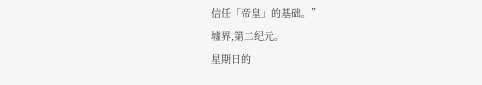信任「帝皇」的基础。”
墟界,第二纪元。
星期日的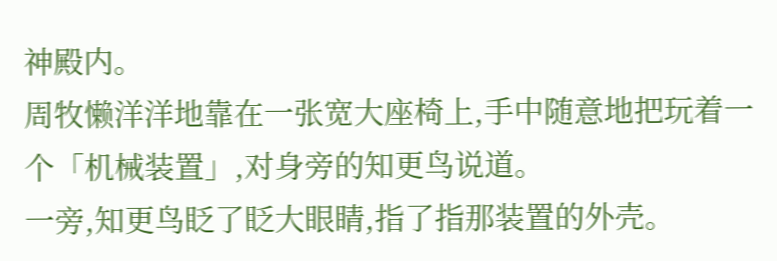神殿内。
周牧懒洋洋地靠在一张宽大座椅上,手中随意地把玩着一个「机械装置」,对身旁的知更鸟说道。
一旁,知更鸟眨了眨大眼睛,指了指那装置的外壳。